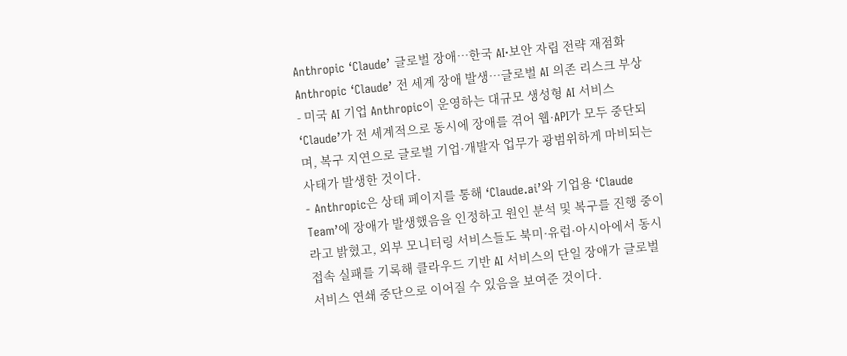Anthropic ‘Claude’ 글로벌 장애…한국 AI·보안 자립 전략 재점화
Anthropic ‘Claude’ 전 세계 장애 발생…글로벌 AI 의존 리스크 부상
- 미국 AI 기업 Anthropic이 운영하는 대규모 생성형 AI 서비스 ‘Claude’가 전 세계적으로 동시에 장애를 겪어 웹·API가 모두 중단되며, 복구 지연으로 글로벌 기업·개발자 업무가 광범위하게 마비되는 사태가 발생한 것이다.
- Anthropic은 상태 페이지를 통해 ‘Claude.ai’와 기업용 ‘Claude Team’에 장애가 발생했음을 인정하고 원인 분석 및 복구를 진행 중이라고 밝혔고, 외부 모니터링 서비스들도 북미·유럽·아시아에서 동시 접속 실패를 기록해 클라우드 기반 AI 서비스의 단일 장애가 글로벌 서비스 연쇄 중단으로 이어질 수 있음을 보여준 것이다.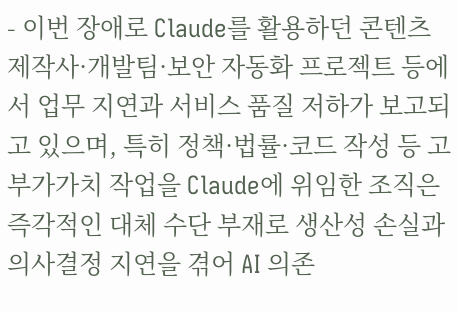- 이번 장애로 Claude를 활용하던 콘텐츠 제작사·개발팀·보안 자동화 프로젝트 등에서 업무 지연과 서비스 품질 저하가 보고되고 있으며, 특히 정책·법률·코드 작성 등 고부가가치 작업을 Claude에 위임한 조직은 즉각적인 대체 수단 부재로 생산성 손실과 의사결정 지연을 겪어 AI 의존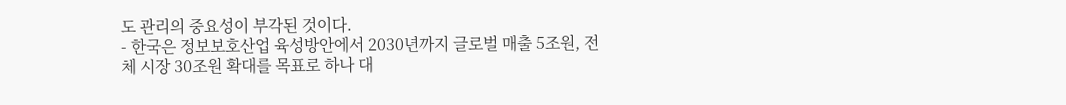도 관리의 중요성이 부각된 것이다.
- 한국은 정보보호산업 육성방안에서 2030년까지 글로벌 매출 5조원, 전체 시장 30조원 확대를 목표로 하나 대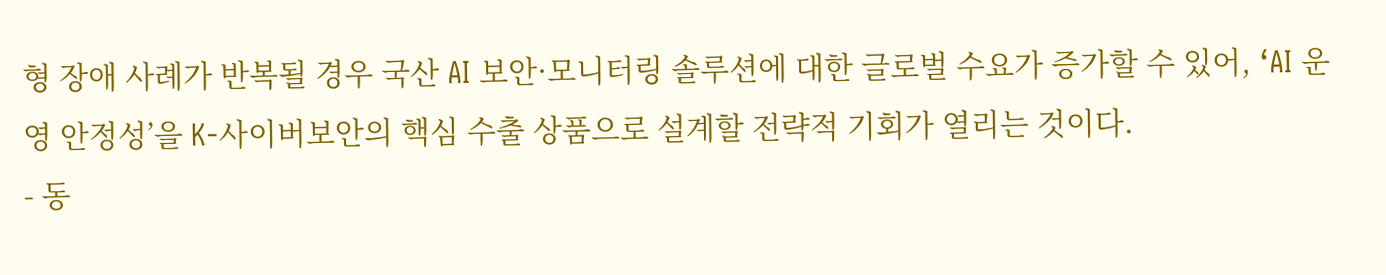형 장애 사례가 반복될 경우 국산 AI 보안·모니터링 솔루션에 대한 글로벌 수요가 증가할 수 있어, ‘AI 운영 안정성’을 K-사이버보안의 핵심 수출 상품으로 설계할 전략적 기회가 열리는 것이다.
- 동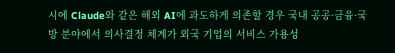시에 Claude와 같은 해외 AI에 과도하게 의존할 경우 국내 공공·금융·국방 분야에서 의사결정 체계가 외국 기업의 서비스 가용성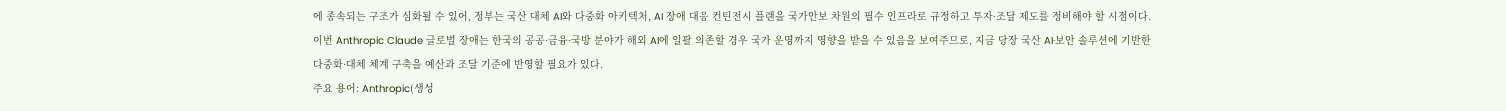에 종속되는 구조가 심화될 수 있어, 정부는 국산 대체 AI와 다중화 아키텍처, AI 장애 대응 컨틴전시 플랜을 국가안보 차원의 필수 인프라로 규정하고 투자·조달 제도를 정비해야 할 시점이다.
이번 Anthropic Claude 글로벌 장애는 한국의 공공·금융·국방 분야가 해외 AI에 일괄 의존할 경우 국가 운영까지 영향을 받을 수 있음을 보여주므로, 지금 당장 국산 AI·보안 솔루션에 기반한 다중화·대체 체계 구축을 예산과 조달 기준에 반영할 필요가 있다.
주요 용어: Anthropic(생성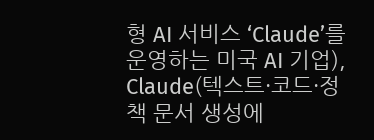형 AI 서비스 ‘Claude’를 운영하는 미국 AI 기업), Claude(텍스트·코드·정책 문서 생성에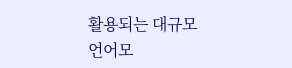활용되는 대규모 언어모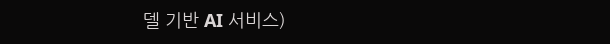델 기반 AI 서비스)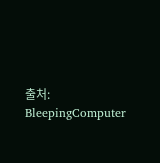출처: BleepingComputer